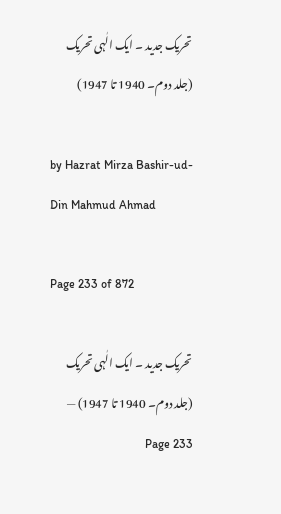تحریک جدید ۔ ایک الٰہی تحریک (جلد دوم۔ 1940 تا 1947)

by Hazrat Mirza Bashir-ud-Din Mahmud Ahmad

Page 233 of 872

تحریک جدید ۔ ایک الٰہی تحریک (جلد دوم۔ 1940 تا 1947) — Page 233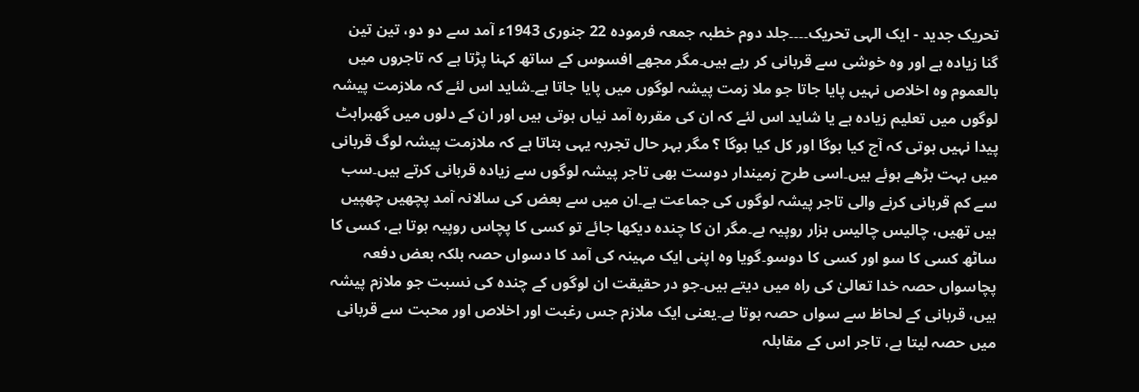تحریک جدید - ایک الہی تحریک۔۔۔۔جلد دوم خطبہ جمعہ فرمودہ 22 جنوری 1943ء آمد سے دو دو، تین تین گنا زیادہ ہے اور وہ خوشی سے قربانی کر رہے ہیں۔مگر مجھے افسوس کے ساتھ کہنا پڑتا ہے کہ تاجروں میں بالعموم وہ اخلاص نہیں پایا جاتا جو ملا زمت پیشہ لوگوں میں پایا جاتا ہے۔شاید اس لئے کہ ملازمت پیشہ لوگوں میں تعلیم زیادہ ہے یا شاید اس لئے کہ ان کی مقررہ آمد نیاں ہوتی ہیں اور ان کے دلوں میں گھبراہٹ پیدا نہیں ہوتی کہ آج کیا ہوگا اور کل کیا ہوگا ؟ مگر بہر حال تجربہ یہی بتاتا ہے کہ ملازمت پیشہ لوگ قربانی میں بہت بڑھے ہوئے ہیں۔اسی طرح زمیندار دوست بھی تاجر پیشہ لوگوں سے زیادہ قربانی کرتے ہیں۔سب سے کم قربانی کرنے والی تاجر پیشہ لوگوں کی جماعت ہے۔ان میں سے بعض کی سالانہ آمد پچھیں چھپیں ہیں تھیں، چالیس چالیس ہزار روپیہ ہے۔مگر ان کا چندہ دیکھا جائے تو کسی کا پچاس روپیہ ہوتا ہے، کسی کا ساٹھ کسی کا سو اور کسی کا دوسو۔گویا وہ اپنی ایک مہینہ کی آمد کا دسواں حصہ بلکہ بعض دفعہ پچاسواں حصہ خدا تعالیٰ کی راہ میں دیتے ہیں۔جو در حقیقت ان لوگوں کے چندہ کی نسبت جو ملازم پیشہ ہیں، قربانی کے لحاظ سے سواں حصہ ہوتا ہے۔یعنی ایک ملازم جس رغبت اور اخلاص اور محبت سے قربانی میں حصہ لیتا ہے، تاجر اس کے مقابلہ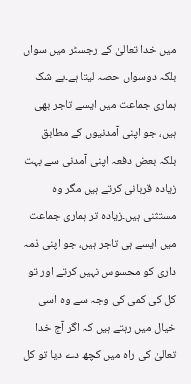میں خدا تعالیٰ کے رجسٹر میں سواں بلکہ دوسواں حصہ لیتا ہے۔بے شک ہماری جماعت میں ایسے تاجر بھی ہیں، جو اپنی آمدنیوں کے مطابق بلکہ بعض دفعہ اپنی آمدنی سے بہت زیادہ قربانی کرتے ہیں مگر وہ مستثنی ہیں۔زیادہ تر ہماری جماعت میں ایسے ہی تاجر ہیں، جو اپنی ذمہ داری کو محسوس نہیں کرتے اور تو کل کی کمی کی وجہ سے وہ اسی خیال میں رہتے ہیں کہ اگر آج خدا تعالیٰ کی راہ میں کچھ دے دیا تو کل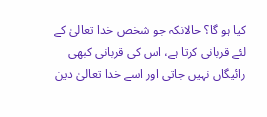کیا ہو گا؟ حالانکہ جو شخص خدا تعالیٰ کے لئے قربانی کرتا ہے، اس کی قربانی کبھی رائیگاں نہیں جاتی اور اسے خدا تعالیٰ دین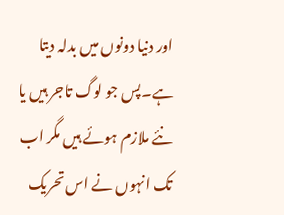اور دنیا دونوں میں بدلہ دیتا ہے۔پس جو لوگ تاجر ہیں یا نئے ملازم ہوئے ہیں مگر اب تک انہوں نے اس تحریک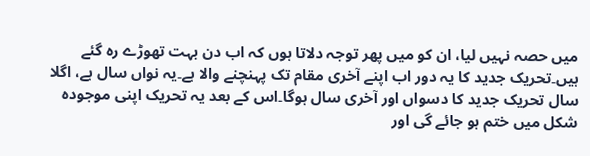میں حصہ نہیں لیا، ان کو میں پھر توجہ دلاتا ہوں کہ اب دن بہت تھوڑے رہ گئے ہیں۔تحریک جدید کا یہ دور اب اپنے آخری مقام تک پہنچنے والا ہے۔یہ نواں سال ہے، اگلا سال تحریک جدید کا دسواں اور آخری سال ہوگا۔اس کے بعد یہ تحریک اپنی موجودہ شکل میں ختم ہو جائے گی اور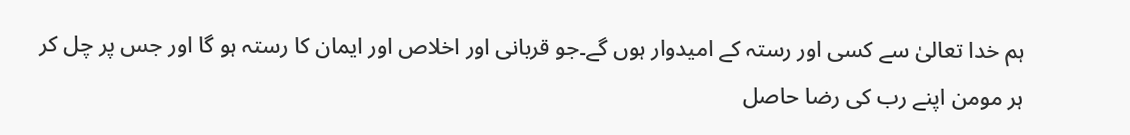ہم خدا تعالیٰ سے کسی اور رستہ کے امیدوار ہوں گے۔جو قربانی اور اخلاص اور ایمان کا رستہ ہو گا اور جس پر چل کر ہر مومن اپنے رب کی رضا حاصل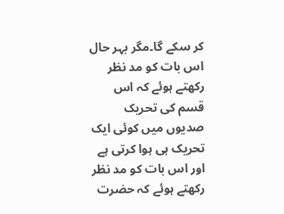کر سکے گا۔مگر بہر حال اس بات کو مد نظر رکھتے ہوئے کہ اس قسم کی تحریک صدیوں میں کوئی ایک تحریک ہی ہوا کرتی ہے اور اس بات کو مد نظر رکھتے ہوئے کہ حضرت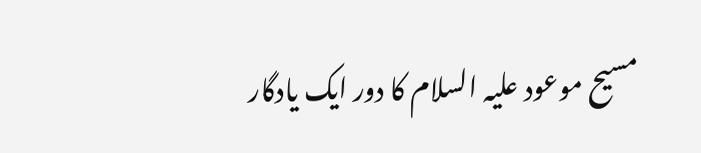مسیح موعود علیہ السلام کا دور ایک یادگار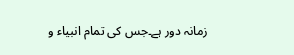زمانہ دور ہے۔جس کی تمام انبیاء و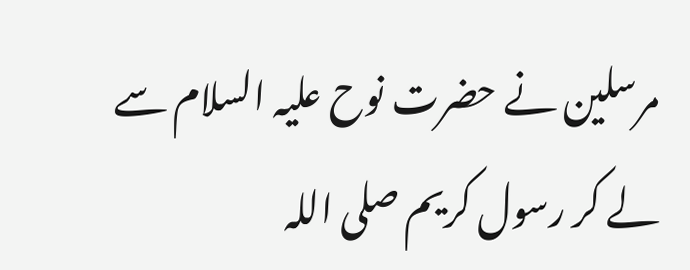مرسلین نے حضرت نوح علیہ السلام سے لے کر رسول کریم صلی اللہ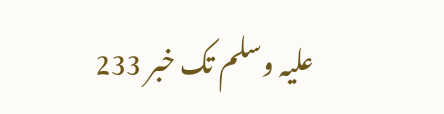علیہ وسلم تک خبر 233